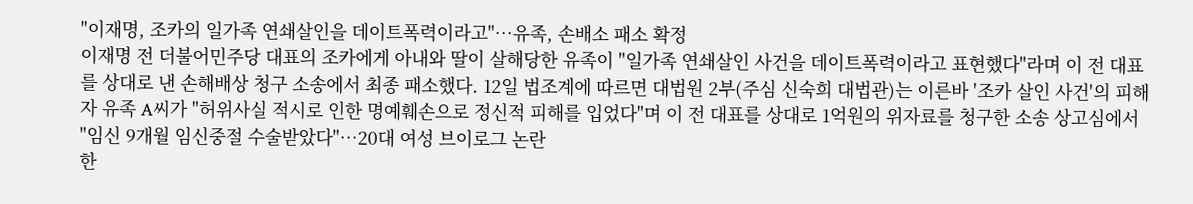"이재명, 조카의 일가족 연쇄살인을 데이트폭력이라고"…유족, 손배소 패소 확정
이재명 전 더불어민주당 대표의 조카에게 아내와 딸이 살해당한 유족이 "일가족 연쇄살인 사건을 데이트폭력이라고 표현했다"라며 이 전 대표를 상대로 낸 손해배상 청구 소송에서 최종 패소했다. 12일 법조계에 따르면 대법원 2부(주심 신숙희 대법관)는 이른바 '조카 살인 사건'의 피해자 유족 A씨가 "허위사실 적시로 인한 명예훼손으로 정신적 피해를 입었다"며 이 전 대표를 상대로 1억원의 위자료를 청구한 소송 상고심에서
"임신 9개월 임신중절 수술받았다"…20대 여성 브이로그 논란
한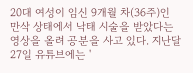20대 여성이 임신 9개월 차(36주)인 만삭 상태에서 낙태 시술을 받았다는 영상을 올려 공분을 사고 있다. 지난달 27일 유튜브에는 '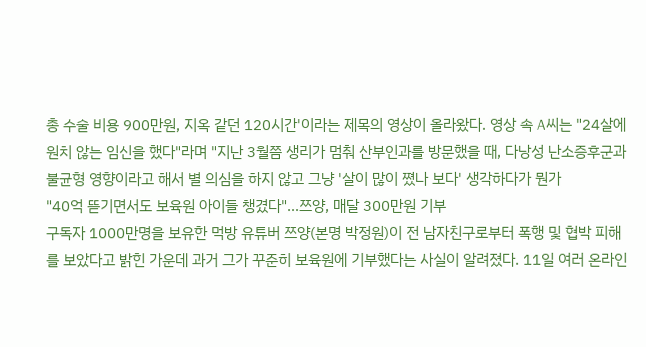총 수술 비용 900만원, 지옥 같던 120시간'이라는 제목의 영상이 올라왔다. 영상 속 A씨는 "24살에 원치 않는 임신을 했다"라며 "지난 3월쯤 생리가 멈춰 산부인과를 방문했을 때, 다낭성 난소증후군과 불균형 영향이라고 해서 별 의심을 하지 않고 그냥 '살이 많이 쪘나 보다' 생각하다가 뭔가
"40억 뜯기면서도 보육원 아이들 챙겼다"…쯔양, 매달 300만원 기부
구독자 1000만명을 보유한 먹방 유튜버 쯔양(본명 박정원)이 전 남자친구로부터 폭행 및 협박 피해를 보았다고 밝힌 가운데 과거 그가 꾸준히 보육원에 기부했다는 사실이 알려졌다. 11일 여러 온라인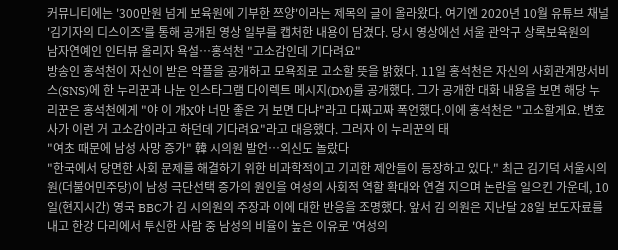커뮤니티에는 '300만원 넘게 보육원에 기부한 쯔양'이라는 제목의 글이 올라왔다. 여기엔 2020년 10월 유튜브 채널 '김기자의 디스이즈'를 통해 공개된 영상 일부를 캡처한 내용이 담겼다. 당시 영상에선 서울 관악구 상록보육원의
남자연예인 인터뷰 올리자 욕설…홍석천 "고소감인데 기다려요"
방송인 홍석천이 자신이 받은 악플을 공개하고 모욕죄로 고소할 뜻을 밝혔다. 11일 홍석천은 자신의 사회관계망서비스(SNS)에 한 누리꾼과 나눈 인스타그램 다이렉트 메시지(DM)를 공개했다. 그가 공개한 대화 내용을 보면 해당 누리꾼은 홍석천에게 "야 이 개X야 너만 좋은 거 보면 다냐"라고 다짜고짜 폭언했다.이에 홍석천은 "고소할게요. 변호사가 이런 거 고소감이라고 하던데 기다려요"라고 대응했다. 그러자 이 누리꾼의 태
"여초 때문에 남성 사망 증가" 韓 시의원 발언…외신도 놀랐다
"한국에서 당면한 사회 문제를 해결하기 위한 비과학적이고 기괴한 제안들이 등장하고 있다." 최근 김기덕 서울시의원(더불어민주당)이 남성 극단선택 증가의 원인을 여성의 사회적 역할 확대와 연결 지으며 논란을 일으킨 가운데, 10일(현지시간) 영국 BBC가 김 시의원의 주장과 이에 대한 반응을 조명했다. 앞서 김 의원은 지난달 28일 보도자료를 내고 한강 다리에서 투신한 사람 중 남성의 비율이 높은 이유로 '여성의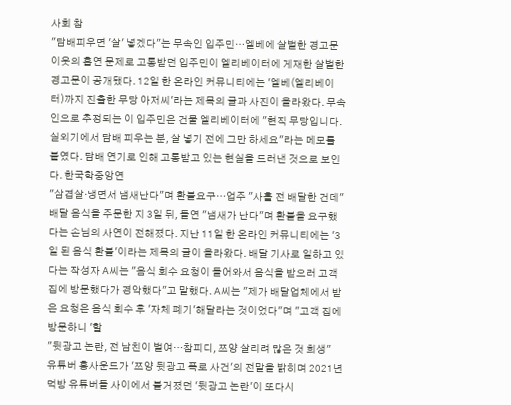사회 참
"담배피우면 '살' 넣겠다"는 무속인 입주민…엘베에 살벌한 경고문
이웃의 흡연 문제로 고통받던 입주민이 엘리베이터에 게재한 살벌한 경고문이 공개됐다. 12일 한 온라인 커뮤니티에는 '엘베(엘리베이터)까지 진출한 무당 아저씨'라는 제목의 글과 사진이 올라왔다. 무속인으로 추정되는 이 입주민은 건물 엘리베이터에 "현직 무당입니다. 실외기에서 담배 피우는 분, 살 넣기 전에 그만 하세요"라는 메모를 붙였다. 담배 연기로 인해 고통받고 있는 현실을 드러낸 것으로 보인다. 한국학중앙연
"삼겹살·냉면서 냄새난다"며 환불요구…업주 "사흘 전 배달한 건데"
배달 음식을 주문한 지 3일 뒤, 돌연 "냄새가 난다"며 환불을 요구했다는 손님의 사연이 전해졌다. 지난 11일 한 온라인 커뮤니티에는 '3일 된 음식 환불'이라는 제목의 글이 올라왔다. 배달 기사로 일하고 있다는 작성자 A씨는 "음식 회수 요청이 들어와서 음식을 받으러 고객 집에 방문했다가 경악했다"고 말했다. A씨는 "제가 배달업체에서 받은 요청은 음식 회수 후 '자체 폐기'해달라는 것이었다"며 "고객 집에 방문하니 '할
"뒷광고 논란, 전 남친이 벌여…참피디, 쯔양 살리려 많은 것 희생"
유튜버 홍사운드가 '쯔양 뒷광고 폭로 사건'의 전말을 밝히며 2021년 먹방 유튜버들 사이에서 불거졌던 '뒷광고 논란'이 또다시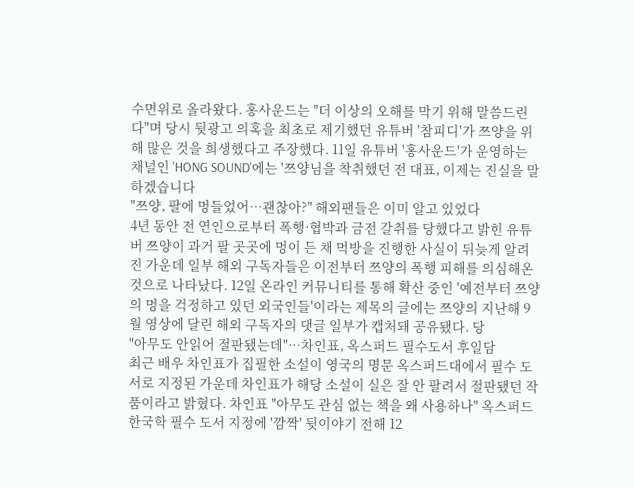수면위로 올라왔다. 홍사운드는 "더 이상의 오해를 막기 위해 말씀드린다"며 당시 뒷광고 의혹을 최초로 제기했던 유튜버 '참피디'가 쯔양을 위해 많은 것을 희생했다고 주장했다. 11일 유튜버 '홍사운드'가 운영하는 채널인 'HONG SOUND'에는 '쯔양님을 착취했던 전 대표, 이제는 진실을 말하겠습니다
"쯔양, 팔에 멍들었어…괜찮아?" 해외팬들은 이미 알고 있었다
4년 동안 전 연인으로부터 폭행·협박과 금전 갈취를 당했다고 밝힌 유튜버 쯔양이 과거 팔 곳곳에 멍이 든 채 먹방을 진행한 사실이 뒤늦게 알려진 가운데 일부 해외 구독자들은 이전부터 쯔양의 폭행 피해를 의심해온 것으로 나타났다. 12일 온라인 커뮤니티를 통해 확산 중인 '예전부터 쯔양의 멍을 걱정하고 있던 외국인들'이라는 제목의 글에는 쯔양의 지난해 9월 영상에 달린 해외 구독자의 댓글 일부가 캡처돼 공유됐다. 당
"아무도 안읽어 절판됐는데"…차인표, 옥스퍼드 필수도서 후일담
최근 배우 차인표가 집필한 소설이 영국의 명문 옥스퍼드대에서 필수 도서로 지정된 가운데 차인표가 해당 소설이 실은 잘 안 팔려서 절판됐던 작품이라고 밝혔다. 차인표 "아무도 관심 없는 책을 왜 사용하나" 옥스퍼드 한국학 필수 도서 지정에 '깜짝' 뒷이야기 전해 12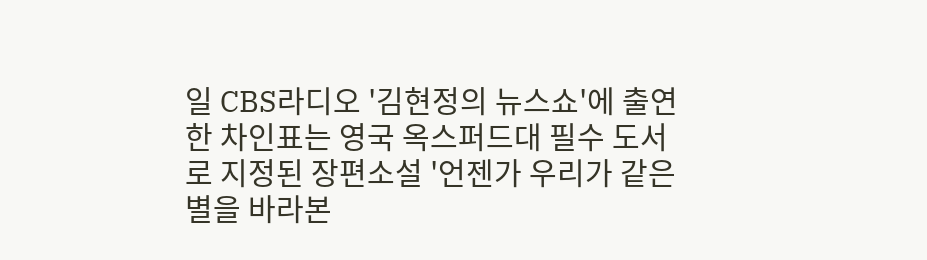일 CBS라디오 '김현정의 뉴스쇼'에 출연한 차인표는 영국 옥스퍼드대 필수 도서로 지정된 장편소설 '언젠가 우리가 같은 별을 바라본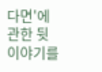다면'에 관한 뒷이야기를